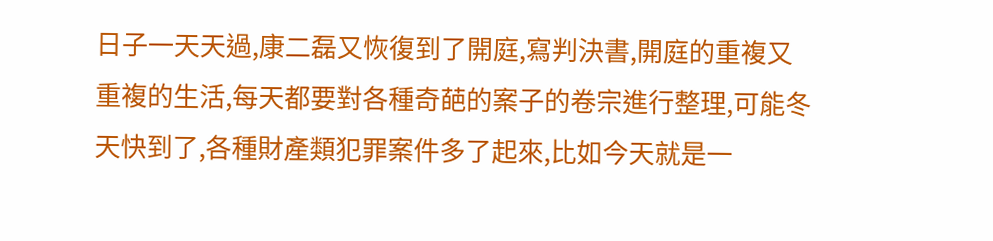日子一天天過,康二磊又恢復到了開庭,寫判決書,開庭的重複又重複的生活,每天都要對各種奇葩的案子的卷宗進行整理,可能冬天快到了,各種財產類犯罪案件多了起來,比如今天就是一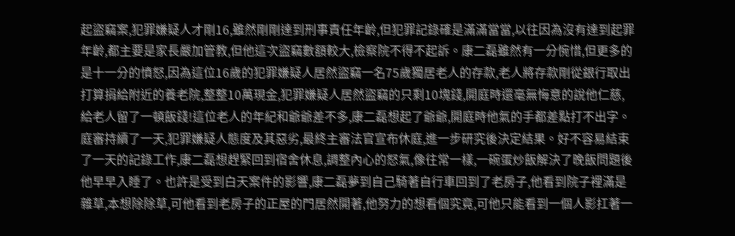起盜竊案,犯罪嫌疑人才剛16,雖然剛剛達到刑事責任年齡,但犯罪記錄確是滿滿當當,以往因為沒有達到起罪年齡,都主要是家長嚴加管教,但他這次盜竊數額較大,檢察院不得不起訴。康二磊雖然有一分惋惜,但更多的是十一分的憤怒,因為這位16歲的犯罪嫌疑人居然盜竊一名75歲獨居老人的存款,老人將存款剛從銀行取出打算捐給附近的養老院,整整10萬現金,犯罪嫌疑人居然盜竊的只剩10塊錢,開庭時還毫無悔意的說他仁慈,給老人留了一頓飯錢!這位老人的年紀和爺爺差不多,康二磊想起了爺爺,開庭時他氣的手都差點打不出字。
庭審持續了一天,犯罪嫌疑人態度及其惡劣,最終主審法官宣布休庭,進一步研究後決定結果。好不容易結束了一天的記錄工作,康二磊想趕緊回到宿舍休息,調整內心的怒氣,像往常一樣,一碗蛋炒飯解決了晚飯問題後他早早入睡了。也許是受到白天案件的影響,康二磊夢到自己騎著自行車回到了老房子,他看到院子裡滿是雜草,本想除除草,可他看到老房子的正屋的門居然開著,他努力的想看個究竟,可他只能看到一個人影扛著一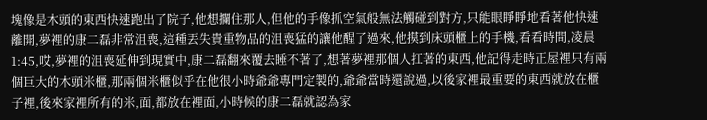塊像是木頭的東西快速跑出了院子,他想攔住那人,但他的手像抓空氣般無法觸碰到對方,只能眼睜睜地看著他快速離開,夢裡的康二磊非常沮喪,這種丟失貴重物品的沮喪猛的讓他醒了過來,他摸到床頭櫃上的手機,看看時間,凌晨1:45,哎,夢裡的沮喪延伸到現實中,康二磊翻來覆去睡不著了,想著夢裡那個人扛著的東西,他記得走時正屋裡只有兩個巨大的木頭米櫃,那兩個米櫃似乎在他很小時爺爺專門定製的,爺爺當時還說過,以後家裡最重要的東西就放在櫃子裡,後來家裡所有的米,面,都放在裡面,小時候的康二磊就認為家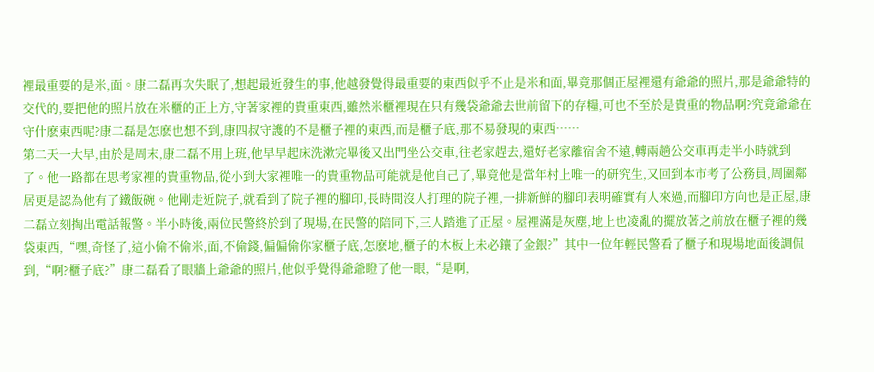裡最重要的是米,面。康二磊再次失眠了,想起最近發生的事,他越發覺得最重要的東西似乎不止是米和面,畢竟那個正屋裡還有爺爺的照片,那是爺爺特的交代的,要把他的照片放在米櫃的正上方,守著家裡的貴重東西,雖然米櫃裡現在只有幾袋爺爺去世前留下的存糧,可也不至於是貴重的物品啊?究竟爺爺在守什麽東西呢?康二磊是怎麽也想不到,康四叔守護的不是櫃子裡的東西,而是櫃子底,那不易發現的東西……
第二天一大早,由於是周末,康二磊不用上班,他早早起床洗漱完畢後又出門坐公交車,往老家趕去,還好老家離宿舍不遠,轉兩趟公交車再走半小時就到了。他一路都在思考家裡的貴重物品,從小到大家裡唯一的貴重物品可能就是他自己了,畢竟他是當年村上唯一的研究生,又回到本市考了公務員,周圍鄰居更是認為他有了鐵飯碗。他剛走近院子,就看到了院子裡的腳印,長時間沒人打理的院子裡,一排新鮮的腳印表明確實有人來過,而腳印方向也是正屋,康二磊立刻掏出電話報警。半小時後,兩位民警終於到了現場,在民警的陪同下,三人踏進了正屋。屋裡滿是灰塵,地上也凌亂的擺放著之前放在櫃子裡的幾袋東西,“嘿,奇怪了,這小偷不偷米,面,不偷錢,偏偏偷你家櫃子底,怎麽地,櫃子的木板上未必鑲了金銀?”其中一位年輕民警看了櫃子和現場地面後調侃到,“啊?櫃子底?”康二磊看了眼牆上爺爺的照片,他似乎覺得爺爺瞪了他一眼,“是啊,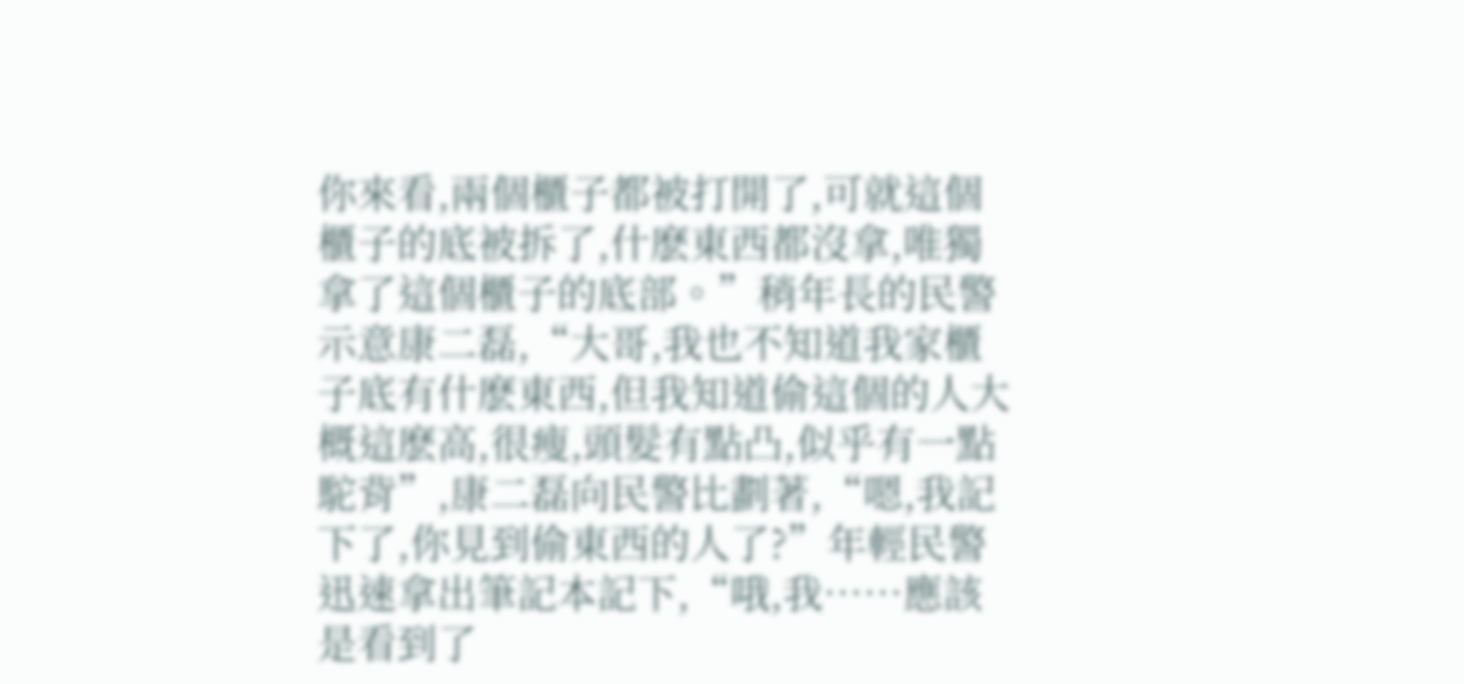你來看,兩個櫃子都被打開了,可就這個櫃子的底被拆了,什麽東西都沒拿,唯獨拿了這個櫃子的底部。”稍年長的民警示意康二磊,“大哥,我也不知道我家櫃子底有什麽東西,但我知道偷這個的人大概這麽高,很瘦,頭髮有點凸,似乎有一點駝背”,康二磊向民警比劃著,“嗯,我記下了,你見到偷東西的人了?”年輕民警迅速拿出筆記本記下,“哦,我……應該是看到了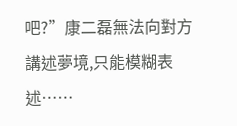吧?”康二磊無法向對方講述夢境,只能模糊表述……